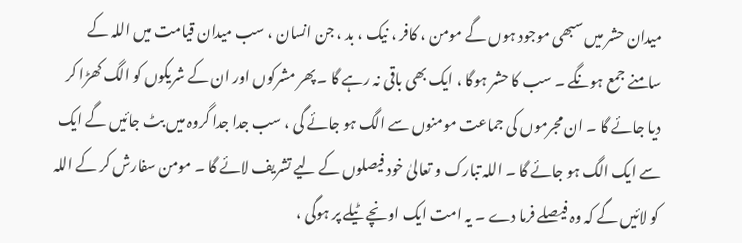میدان حشر میں سبھی موجود ہوں گے مومن ، کافر ، نیک ، بد ، جن انسان ، سب میدان قیامت میں اللہ کے سامنے جمع ہونگے ۔ سب کا حشر ہوگا ، ایک بھی باقی نہ رہے گا ۔ پھر مشرکوں اور ان کے شریکوں کو الگ کھڑا کر دیا جائے گا ۔ ان مجرموں کی جماعت مومنوں سے الگ ہو جائے گی ، سب جدا جدا گروہ میں بٹ جائیں گے ایک سے ایک الگ ہو جائے گا ۔ اللہ تبارک و تعالیٰ خود فیصلوں کے لیے تشریف لائے گا ۔ مومن سفارش کر کے اللہ کو لائیں گے کہ وہ فیصلے فرما دے ۔ یہ امت ایک اونچے ٹیلے پر ہوگی ،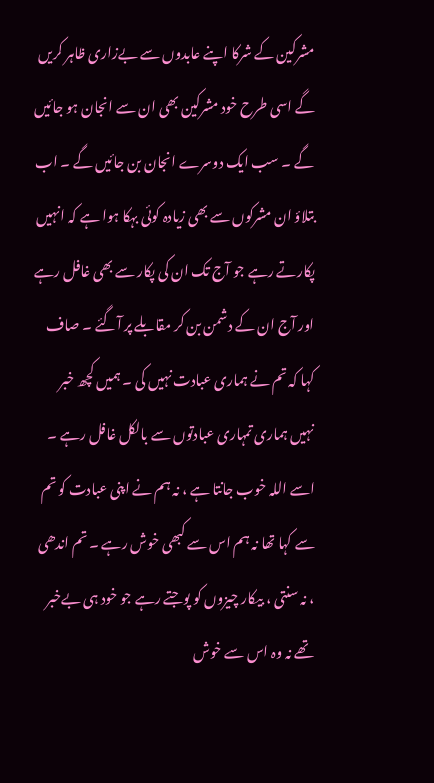مشرکین کے شرکا اپنے عابدوں سے بےزاری ظاہر کریں گے اسی طرح خود مشرکین بھی ان سے انجان ہو جائیں گے ۔ سب ایک دوسرے انجان بن جائیں گے ۔ اب بتلاؤ ان مشرکوں سے بھی زیادہ کوئی بہکا ہوا ہے کہ انہیں پکارتے رہے جو آج تک ان کی پکار سے بھی غافل رہے اور آج ان کے دشمن بن کر مقابلے پر آگئے ۔ صاف کہا کہ تم نے ہماری عبادت نہیں کی ۔ ہمیں کچھ خبر نہیں ہماری تمہاری عبادتوں سے بالکل غافل رہے ۔ اسے اللہ خوب جانتا ہے ، نہ ہم نے اپنی عبادت کو تم سے کہا تھا نہ ہم اس سے کبھی خوش رہے ۔ تم اندھی ، نہ سنتی ، بیکار چیزوں کو پوجتے رہے جو خود ہی بےخبر تھے نہ وہ اس سے خوش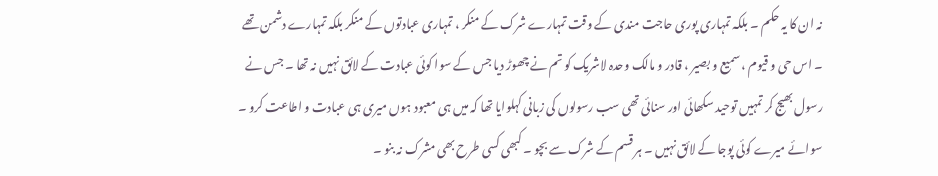نہ ان کا یہ حکم ۔ بلکہ تمہاری پوری حاجت مندی کے وقت تمہارے شرک کے منکر ، تمہاری عبادتوں کے منکر بلکہ تمہارے دشمن تھے ۔ اس حی و قیوم ، سمیع و بصیر ، قادر و مالک وحدہ لاشریک کو تم نے چھوڑ دیا جس کے سوا کوئی عبادت کے لائق نہیں نہ تھا ۔ جس نے رسول بھیج کر تمہیں توحید سکھائی اور سنائی تھی سب رسولوں کی زبانی کہلوایا تھا کہ میں ہی معبود ہوں میری ہی عبادت و اطاعت کرو ۔ سوائے میرے کوئی پوجا کے لائق نہیں ۔ ہر قسم کے شرک سے بچو ۔ کبھی کسی طرح بھی مشرک نہ بنو ۔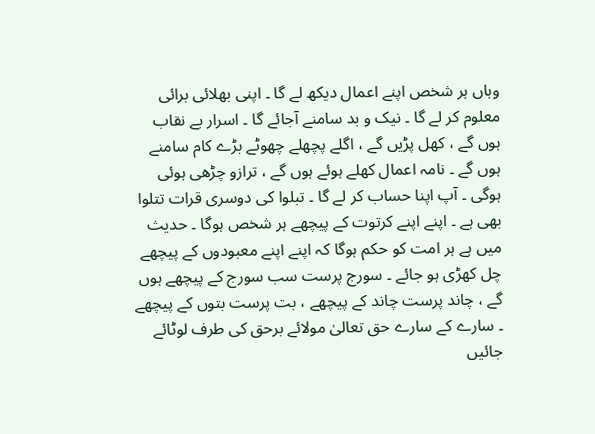وہاں ہر شخص اپنے اعمال دیکھ لے گا ۔ اپنی بھلائی برائی معلوم کر لے گا ۔ نیک و بد سامنے آجائے گا ۔ اسرار بے نقاب ہوں گے ، کھل پڑیں گے ، اگلے پچھلے چھوٹے بڑے کام سامنے ہوں گے ۔ نامہ اعمال کھلے ہوئے ہوں گے ، ترازو چڑھی ہوئی ہوگی ۔ آپ اپنا حساب کر لے گا ۔ تبلوا کی دوسری قرات تتلوا بھی ہے ۔ اپنے اپنے کرتوت کے پیچھے ہر شخص ہوگا ۔ حدیث میں ہے ہر امت کو حکم ہوگا کہ اپنے اپنے معبودوں کے پیچھے چل کھڑی ہو جائے ۔ سورج پرست سب سورج کے پیچھے ہوں گے ، چاند پرست چاند کے پیچھے ، بت پرست بتوں کے پیچھے ۔ سارے کے سارے حق تعالیٰ مولائے برحق کی طرف لوٹائے جائیں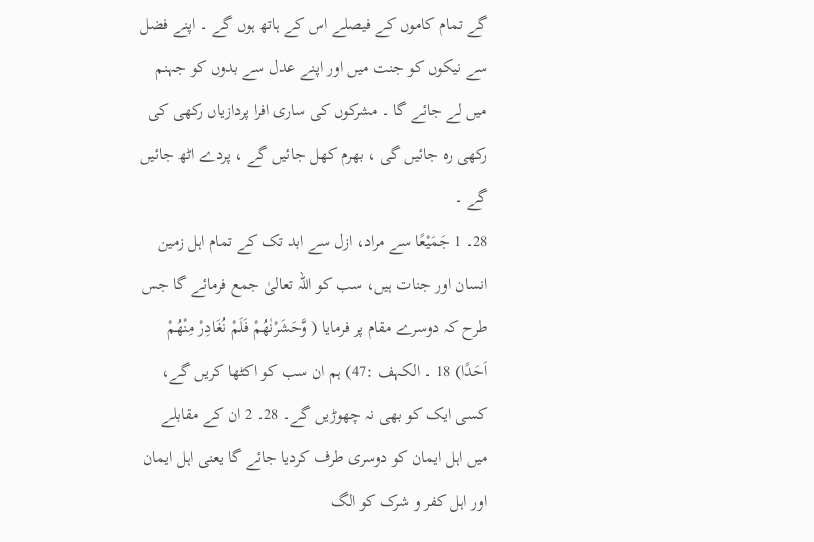گے تمام کاموں کے فیصلے اس کے ہاتھ ہوں گے ۔ اپنے فضل سے نیکوں کو جنت میں اور اپنے عدل سے بدوں کو جہنم میں لے جائے گا ۔ مشرکوں کی ساری افرا پردازیاں رکھی کی رکھی رہ جائیں گی ، بھرم کھل جائیں گے ، پردے اٹھ جائیں گے ۔
28۔ 1 جَمَیْعًا سے مراد، ازل سے ابد تک کے تمام اہل زمین انسان اور جنات ہیں، سب کو اللہ تعالیٰ جمع فرمائے گا جس طرح کہ دوسرے مقام پر فرمایا ( وَّحَشَرْنٰهُمْ فَلَمْ نُغَادِرْ مِنْهُمْ اَحَدًا) 18 ۔ الکہف :47) ہم ان سب کو اکٹھا کریں گے، کسی ایک کو بھی نہ چھوڑیں گے۔ 28۔ 2 ان کے مقابلے میں اہل ایمان کو دوسری طرف کردیا جائے گا یعنی اہل ایمان اور اہل کفر و شرک کو الگ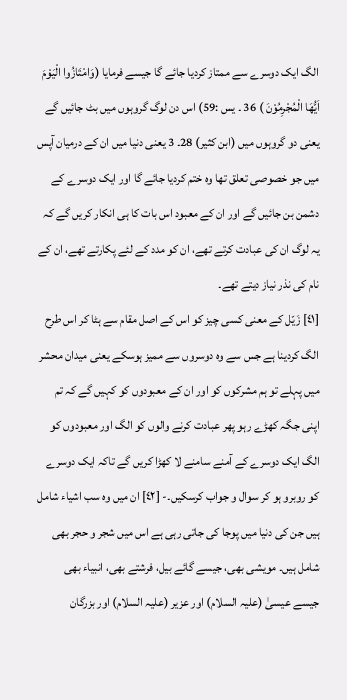الگ ایک دوسرے سے ممتاز کردیا جائے گا جیسے فرمایا (وَامْتَازُوا الْيَوْمَ اَيُّهَا الْمُجْرِمُوْنَ ) 36 ۔ یس :59) اس دن لوگ گروہوں میں بٹ جائیں گے یعنی دو گروہوں میں (ابن کثیر) 28۔ 3 یعنی دنیا میں ان کے درمیان آپس میں جو خصوصی تعلق تھا وہ ختم کردیا جائے گا اور ایک دوسرے کے دشمن بن جائیں گے اور ان کے معبود اس بات کا ہی انکار کریں گے کہ یہ لوگ ان کی عبادت کرتے تھے، ان کو مدد کے لئے پکارتے تھے، ان کے نام کی نذر نیاز دیتے تھے۔
[٤١] زَیّل کے معنی کسی چیز کو اس کے اصل مقام سے ہٹا کر اس طرح الگ کردینا ہے جس سے وہ دوسروں سے ممیز ہوسکے یعنی میدان محشر میں پہلے تو ہم مشرکوں کو اور ان کے معبودوں کو کہیں گے کہ تم اپنی جگہ کھڑے رہو پھر عبادت کرنے والوں کو الگ اور معبودوں کو الگ ایک دوسرے کے آمنے سامنے لا کھڑا کریں گے تاکہ ایک دوسرے کو روبرو ہو کر سوال و جواب کرسکیں۔- [٤٢] ان میں وہ سب اشیاء شامل ہیں جن کی دنیا میں پوجا کی جاتی رہی ہے اس میں شجر و حجر بھی شامل ہیں۔ مویشی بھی، جیسے گائے بیل، فرشتے بھی، انبیاء بھی جیسے عیسیٰ (علیہ السلام) اور عزیر (علیہ السلام) اور بزرگان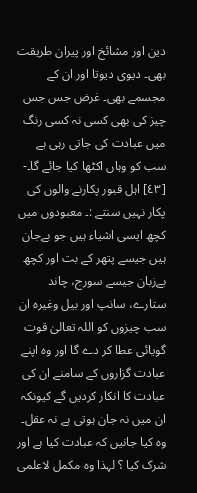دین اور مشائخ اور پیران طریقت بھی۔ دیوی دیوتا اور ان کے مجسمے بھی۔ غرض جس جس چیز کی بھی کسی نہ کسی رنگ میں عبادت کی جاتی رہی ہے سب کو وہاں اکٹھا کیا جائے گا۔- [٤٣] اہل قبور پکارنے والوں کی پکار نہیں سنتے :۔ معبودوں میں کچھ ایسی اشیاء ہیں جو بےجان ہیں جیسے پتھر کے بت اور کچھ بےزبان جیسے سورج، چاند ستارے، سانپ اور بیل وغیرہ ان سب چیزوں کو اللہ تعالیٰ قوت گویائی عطا کر دے گا اور وہ اپنے عبادت گزاروں کے سامنے ان کی عبادت کا انکار کردیں گے کیونکہ ان میں نہ جان ہوتی ہے نہ عقل۔ وہ کیا جانیں کہ عبادت کیا ہے اور شرک کیا ؟ لہذا وہ مکمل لاعلمی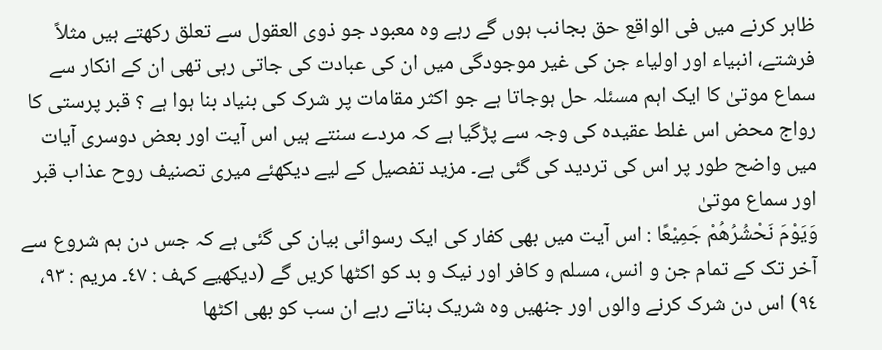ظاہر کرنے میں فی الواقع حق بجانب ہوں گے رہے وہ معبود جو ذوی العقول سے تعلق رکھتے ہیں مثلاً فرشتے، انبیاء اور اولیاء جن کی غیر موجودگی میں ان کی عبادت کی جاتی رہی تھی ان کے انکار سے سماع موتیٰ کا ایک اہم مسئلہ حل ہوجاتا ہے جو اکثر مقامات پر شرک کی بنیاد بنا ہوا ہے ؟ قبر پرستی کا رواج محض اس غلط عقیدہ کی وجہ سے پڑگیا ہے کہ مردے سنتے ہیں اس آیت اور بعض دوسری آیات میں واضح طور پر اس کی تردید کی گئی ہے۔ مزید تفصیل کے لیے دیکھئے میری تصنیف روح عذاب قبر اور سماع موتیٰ
وَيَوْمَ نَحْشُرُھُمْ جَمِيْعًا : اس آیت میں بھی کفار کی ایک رسوائی بیان کی گئی ہے کہ جس دن ہم شروع سے آخر تک کے تمام جن و انس، مسلم و کافر اور نیک و بد کو اکٹھا کریں گے (دیکھیے کہف : ٤٧۔ مریم : ٩٣، ٩٤) اس دن شرک کرنے والوں اور جنھیں وہ شریک بناتے رہے ان سب کو بھی اکٹھا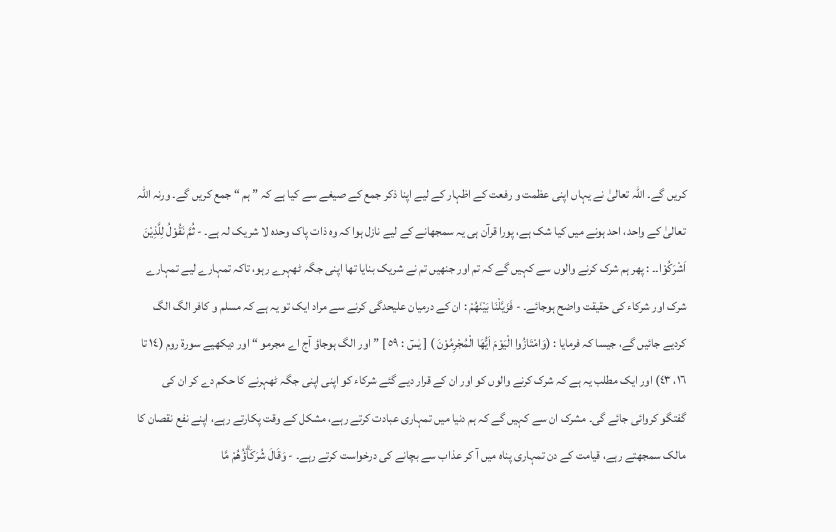کریں گے۔ اللہ تعالیٰ نے یہاں اپنی عظمت و رفعت کے اظہار کے لیے اپنا ذکر جمع کے صیغے سے کیا ہے کہ ” ہم “ جمع کریں گے۔ ورنہ اللہ تعالیٰ کے واحد، احد ہونے میں کیا شک ہے، پورا قرآن ہی یہ سمجھانے کے لیے نازل ہوا کہ وہ ذات پاک وحدہ لا شریک لہ ہے۔ - ثُمَّ نَقُوْلُ لِلَّذِيْنَ اَشْرَكُوْا۔۔ : پھر ہم شرک کرنے والوں سے کہیں گے کہ تم اور جنھیں تم نے شریک بنایا تھا اپنی جگہ ٹھہرے رہو، تاکہ تمہارے لیے تمہارے شرک اور شرکاء کی حقیقت واضح ہوجائے۔ - فَزَيَّلْنَا بَيْنَھُمْ : ان کے درمیان علیحدگی کرنے سے مراد ایک تو یہ ہے کہ مسلم و کافر الگ الگ کردیے جائیں گے، جیسا کہ فرمایا : (وَامْتَازُوا الْيَوْمَ اَيُّهَا الْمُجْرِمُوْنَ ) [ یٰسٓ : ٥٩ ] ” اور الگ ہوجاؤ آج اے مجرمو “ اور دیکھیے سورة روم (١٤ تا ١٦، ٤٣) اور ایک مطلب یہ ہے کہ شرک کرنے والوں کو اور ان کے قرار دیے گئے شرکاء کو اپنی اپنی جگہ ٹھہرنے کا حکم دے کر ان کی گفتگو کروائی جائے گی۔ مشرک ان سے کہیں گے کہ ہم دنیا میں تمہاری عبادت کرتے رہے، مشکل کے وقت پکارتے رہے، اپنے نفع نقصان کا مالک سمجھتے رہے، قیامت کے دن تمہاری پناہ میں آ کر عذاب سے بچانے کی درخواست کرتے رہے۔ - وَقَالَ شُرَكَاۗؤُھُمْ مَّا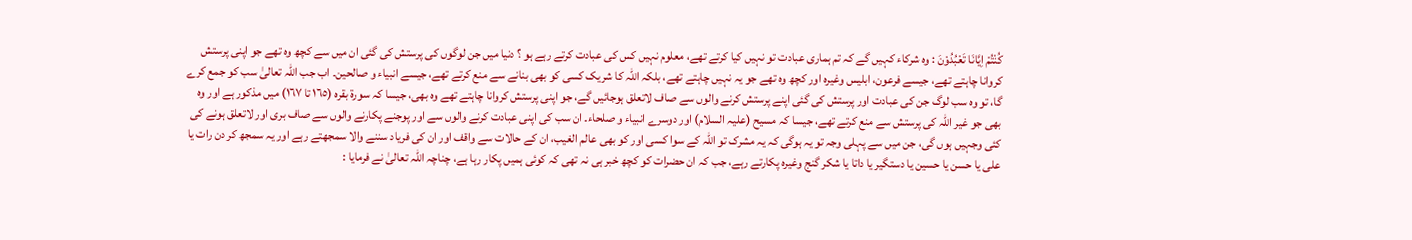كُنْتُمْ اِيَّانَا تَعْبُدُوْنَ : وہ شرکاء کہیں گے کہ تم ہماری عبادت تو نہیں کیا کرتے تھے، معلوم نہیں کس کی عبادت کرتے رہے ہو ؟ دنیا میں جن لوگوں کی پرستش کی گئی ان میں سے کچھ وہ تھے جو اپنی پرستش کروانا چاہتے تھے، جیسے فرعون، ابلیس وغیرہ اور کچھ وہ تھے جو یہ نہیں چاہتے تھے، بلکہ اللہ کا شریک کسی کو بھی بنانے سے منع کرتے تھے، جیسے انبیاء و صالحین۔ اب جب اللہ تعالیٰ سب کو جمع کرے گا، تو وہ سب لوگ جن کی عبادت اور پرستش کی گئی اپنے پرستش کرنے والوں سے صاف لاتعلق ہوجائیں گے، جو اپنی پرستش کروانا چاہتے تھے وہ بھی، جیسا کہ سورة بقرہ (١٦٥ تا ١٦٧) میں مذکور ہے اور وہ بھی جو غیر اللہ کی پرستش سے منع کرتے تھے، جیسا کہ مسیح (علیہ السلام) اور دوسرے انبیاء و صلحاء۔ ان سب کی اپنی عبادت کرنے والوں سے اور پوجنے پکارنے والوں سے صاف بری اور لاتعلق ہونے کی کئی وجہیں ہوں گی، جن میں سے پہلی وجہ تو یہ ہوگی کہ یہ مشرک تو اللہ کے سوا کسی اور کو بھی عالم الغیب، ان کے حالات سے واقف اور ان کی فریاد سننے والا سمجھتے رہے اور یہ سمجھ کر دن رات یا علی یا حسن یا حسین یا دستگیر یا داتا یا شکر گنج وغیرہ پکارتے رہے، جب کہ ان حضرات کو کچھ خبر ہی نہ تھی کہ کوئی ہمیں پکار رہا ہے، چناچہ اللہ تعالیٰ نے فرمایا :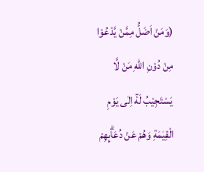(وَمَنْ اَضَلُّ مِمَّنْ يَّدْعُوْا مِنْ دُوْنِ اللّٰهِ مَنْ لَّا يَسْتَجِيْبُ لَهٗٓ اِلٰى يَوْمِ الْقِيٰمَةِ وَهُمْ عَنْ دُعَاۗىِٕهِمْ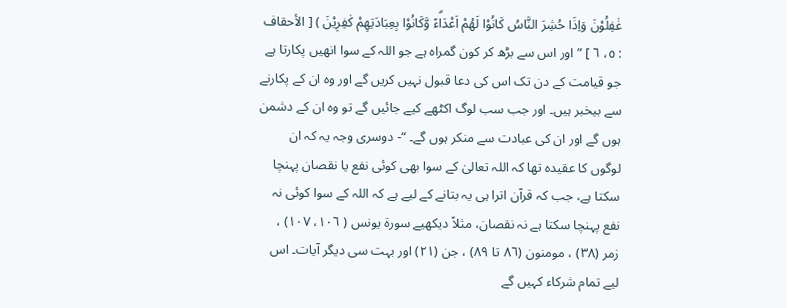غٰفِلُوْنَ وَاِذَا حُشِرَ النَّاسُ كَانُوْا لَهُمْ اَعْدَاۗءً وَّكَانُوْا بِعِبَادَتِهِمْ كٰفِرِيْنَ ) [ الأحقاف : ٥، ٦ ] ” اور اس سے بڑھ کر کون گمراہ ہے جو اللہ کے سوا انھیں پکارتا ہے جو قیامت کے دن تک اس کی دعا قبول نہیں کریں گے اور وہ ان کے پکارنے سے بیخبر ہیں۔ اور جب سب لوگ اکٹھے کیے جائیں گے تو وہ ان کے دشمن ہوں گے اور ان کی عبادت سے منکر ہوں گے۔ “- دوسری وجہ یہ کہ ان لوگوں کا عقیدہ تھا کہ اللہ تعالیٰ کے سوا بھی کوئی نفع یا نقصان پہنچا سکتا ہے، جب کہ قرآن اترا ہی یہ بتانے کے لیے ہے کہ اللہ کے سوا کوئی نہ نفع پہنچا سکتا ہے نہ نقصان، مثلاً دیکھیے سورة یونس ( ١٠٦، ١٠٧) ، زمر (٣٨) ، مومنون (٨٦ تا ٨٩) ، جن (٢١) اور بہت سی دیگر آیات۔ اس لیے تمام شرکاء کہیں گے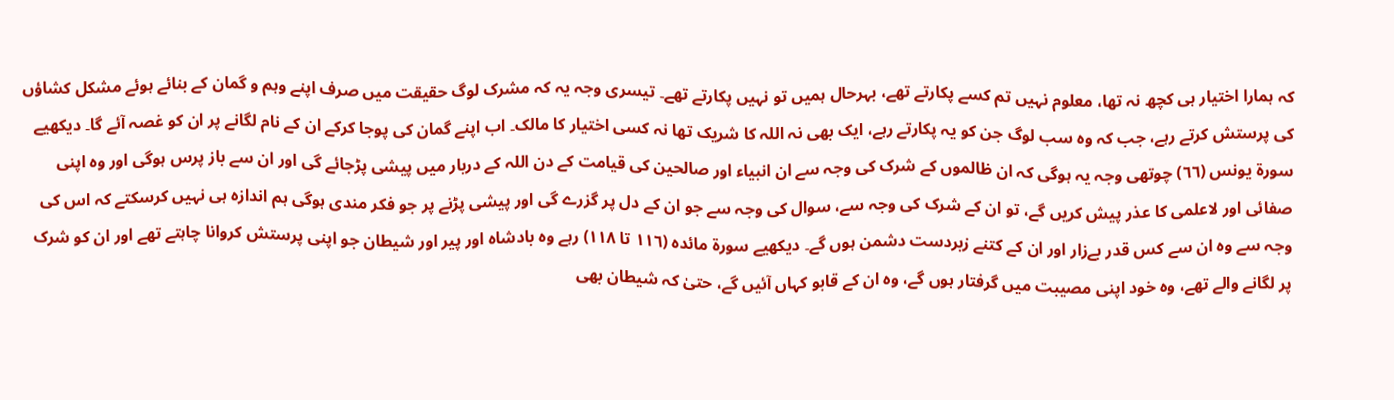کہ ہمارا اختیار ہی کچھ نہ تھا، معلوم نہیں تم کسے پکارتے تھے، بہرحال ہمیں تو نہیں پکارتے تھے۔ تیسری وجہ یہ کہ مشرک لوگ حقیقت میں صرف اپنے وہم و گمان کے بنائے ہوئے مشکل کشاؤں کی پرستش کرتے رہے، جب کہ وہ سب لوگ جن کو یہ پکارتے رہے، ایک بھی نہ اللہ کا شریک تھا نہ کسی اختیار کا مالک۔ اب اپنے گمان کی پوجا کرکے ان کے نام لگانے پر ان کو غصہ آئے گا۔ دیکھیے سورة یونس (٦٦) چوتھی وجہ یہ ہوگی کہ ان ظالموں کے شرک کی وجہ سے ان انبیاء اور صالحین کی قیامت کے دن اللہ کے دربار میں پیشی پڑجائے گی اور ان سے باز پرس ہوگی اور وہ اپنی صفائی اور لاعلمی کا عذر پیش کریں گے، تو ان کے شرک کی وجہ سے، سوال کی وجہ سے جو ان کے دل پر گزرے گی اور پیشی پڑنے پر جو فکر مندی ہوگی ہم اندازہ ہی نہیں کرسکتے کہ اس کی وجہ سے وہ ان سے کس قدر بےزار اور ان کے کتنے زبردست دشمن ہوں گے۔ دیکھیے سورة مائدہ (١١٦ تا ١١٨) رہے وہ بادشاہ اور پیر اور شیطان جو اپنی پرستش کروانا چاہتے تھے اور ان کو شرک پر لگانے والے تھے، وہ خود اپنی مصیبت میں گرفتار ہوں گے، وہ ان کے قابو کہاں آئیں گے، حتیٰ کہ شیطان بھی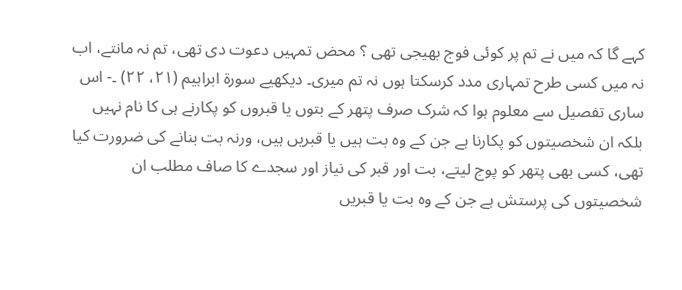کہے گا کہ میں نے تم پر کوئی فوج بھیجی تھی ؟ محض تمہیں دعوت دی تھی، تم نہ مانتے، اب نہ میں کسی طرح تمہاری مدد کرسکتا ہوں نہ تم میری۔ دیکھیے سورة ابراہیم (٢١، ٢٢) ۔- اس ساری تفصیل سے معلوم ہوا کہ شرک صرف پتھر کے بتوں یا قبروں کو پکارنے ہی کا نام نہیں بلکہ ان شخصیتوں کو پکارنا ہے جن کے وہ بت ہیں یا قبریں ہیں، ورنہ بت بنانے کی ضرورت کیا تھی، کسی بھی پتھر کو پوج لیتے، بت اور قبر کی نیاز اور سجدے کا صاف مطلب ان شخصیتوں کی پرستش ہے جن کے وہ بت یا قبریں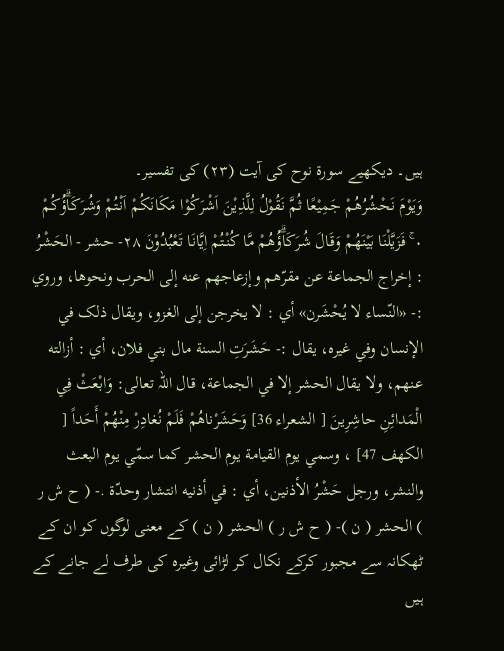ہیں۔ دیکھیے سورة نوح کی آیت (٢٣) کی تفسیر۔
وَيَوْمَ نَحْشُرُھُمْ جَمِيْعًا ثُمَّ نَقُوْلُ لِلَّذِيْنَ اَشْرَكُوْا مَكَانَكُمْ اَنْتُمْ وَشُرَكَاۗؤُكُمْ ٠ ۚ فَزَيَّلْنَا بَيْنَھُمْ وَقَالَ شُرَكَاۗؤُھُمْ مَّا كُنْتُمْ اِيَّانَا تَعْبُدُوْنَ ٢٨- حشر - الحَشْرُ : إخراج الجماعة عن مقرّهم وإزعاجهم عنه إلى الحرب ونحوها، وروي :- «النّساء لا يُحْشَرن» أي : لا يخرجن إلى الغزو، ويقال ذلک في الإنسان وفي غيره، يقال :- حَشَرَتِ السنة مال بني فلان، أي : أزالته عنهم، ولا يقال الحشر إلا في الجماعة، قال اللہ تعالی: وَابْعَثْ فِي الْمَدائِنِ حاشِرِينَ [ الشعراء 36] وَحَشَرْناهُمْ فَلَمْ نُغادِرْ مِنْهُمْ أَحَداً [ الكهف 47] ، وسمي يوم القیامة يوم الحشر کما سمّي يوم البعث والنشر، ورجل حَشْرُ الأذنین، أي : في أذنيه انتشار وحدّة .- ( ح ش ر ) الحشر ( ن )- ( ح ش ر ) الحشر ( ن ) کے معنی لوگوں کو ان کے ٹھکانہ سے مجبور کرکے نکال کر لڑائی وغیرہ کی طرف لے جانے کے ہیں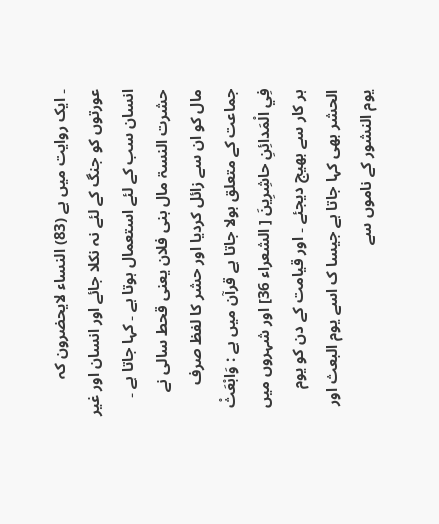۔ ایک روایت میں ہے (83) النساء لایحضرون کہ عورتوں کو جنگ کے لئے نہ نکلا جائے اور انسان اور غیر انسان سب کے لئے استعمال ہوتا ہے ۔ کہا جاتا ہے ۔ حشرت النسۃ مال بنی فلان یعنی قحط سالی نے مال کو ان سے زائل کردیا اور حشر کا لفظ صرف جماعت کے متعلق بولا جاتا ہے قرآن میں ہے : وَابْعَثْ فِي الْمَدائِنِ حاشِرِينَ [ الشعراء 36] اور شہروں میں ہر کار سے بھیج دیجئے ۔ اور قیامت کے دن کو یوم الحشر بھی کہا جاتا ہے جیسا ک اسے یوم البعث اور یوم النشور کے ناموں سے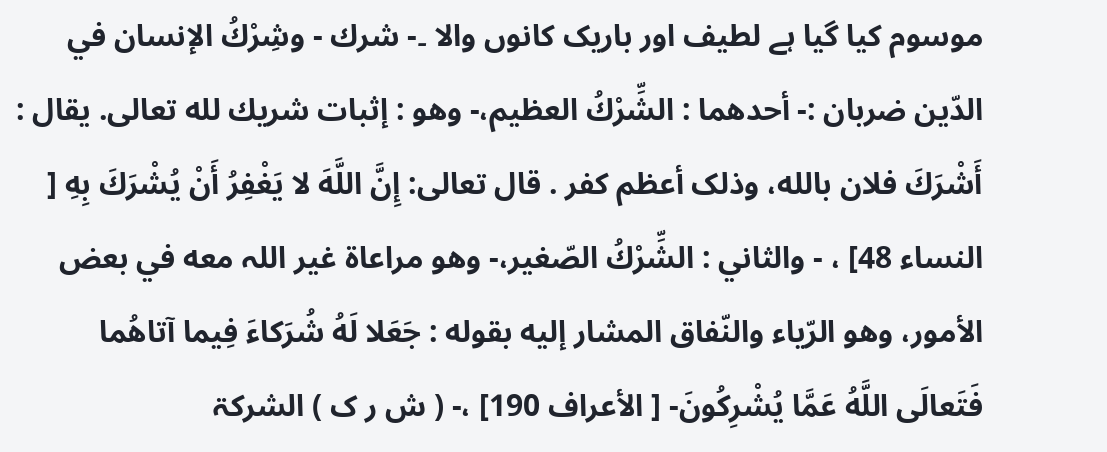موسوم کیا گیا ہے لطیف اور باریک کانوں والا ۔- شرك - وشِرْكُ الإنسان في الدّين ضربان :- أحدهما : الشِّرْكُ العظیم،- وهو : إثبات شريك لله تعالی. يقال : أَشْرَكَ فلان بالله، وذلک أعظم کفر . قال تعالی: إِنَّ اللَّهَ لا يَغْفِرُ أَنْ يُشْرَكَ بِهِ [ النساء 48] ، - والثاني : الشِّرْكُ الصّغير،- وهو مراعاة غير اللہ معه في بعض الأمور، وهو الرّياء والنّفاق المشار إليه بقوله : جَعَلا لَهُ شُرَكاءَ فِيما آتاهُما فَتَعالَى اللَّهُ عَمَّا يُشْرِكُونَ- [ الأعراف 190] ،- ( ش ر ک ) الشرکۃ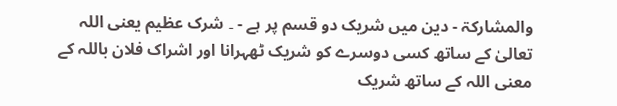والمشارکۃ - دین میں شریک دو قسم پر ہے - ۔ شرک عظیم یعنی اللہ تعالیٰ کے ساتھ کسی دوسرے کو شریک ٹھہرانا اور اشراک فلان باللہ کے معنی اللہ کے ساتھ شریک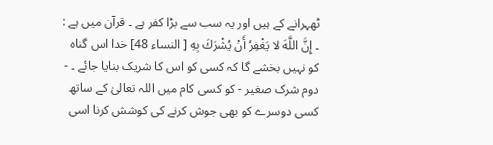ٹھہرانے کے ہیں اور یہ سب سے بڑا کفر ہے ۔ قرآن میں ہے : ۔ إِنَّ اللَّهَ لا يَغْفِرُ أَنْ يُشْرَكَ بِهِ [ النساء 48] خدا اس گناہ کو نہیں بخشے گا کہ کسی کو اس کا شریک بنایا جائے ۔ - دوم شرک صغیر - کو کسی کام میں اللہ تعالیٰ کے ساتھ کسی دوسرے کو بھی جوش کرنے کی کوشش کرنا اسی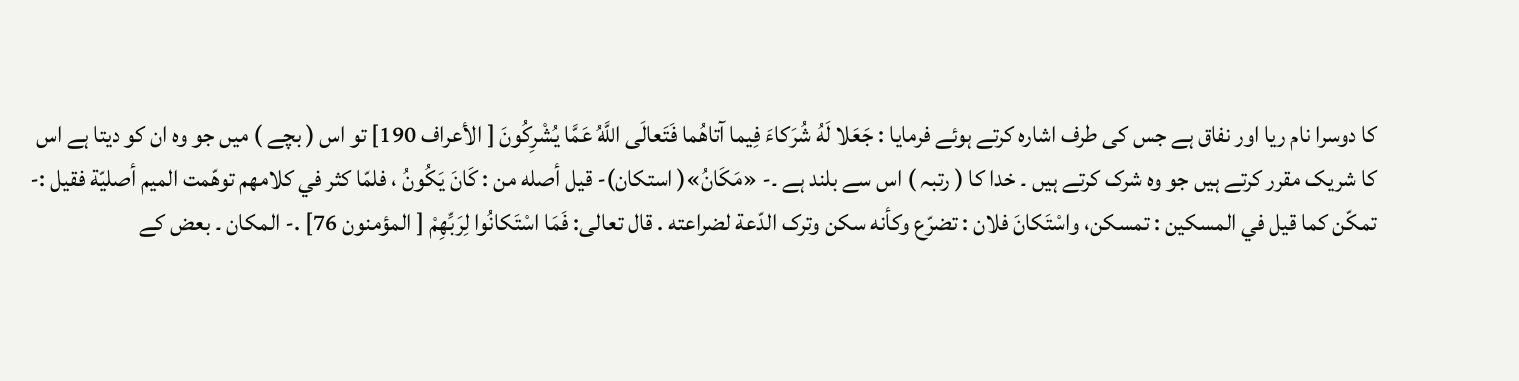کا دوسرا نام ریا اور نفاق ہے جس کی طرف اشارہ کرتے ہوئے فرمایا : جَعَلا لَهُ شُرَكاءَ فِيما آتاهُما فَتَعالَى اللَّهُ عَمَّا يُشْرِكُونَ [ الأعراف 190] تو اس ( بچے ) میں جو وہ ان کو دیتا ہے اس کا شریک مقرر کرتے ہیں جو وہ شرک کرتے ہیں ۔ خدا کا ( رتبہ ) اس سے بلند ہے ۔- «مَكَانُ»( استکان)- قيل أصله من : كَانَ يَكُونُ ، فلمّا كثر في کلامهم توهّمت المیم أصليّة فقیل :- تمكّن كما قيل في المسکين : تمسکن، واسْتَكانَ فلان : تضرّع وكأنه سکن وترک الدّعة لضراعته . قال تعالی: فَمَا اسْتَكانُوا لِرَبِّهِمْ [ المؤمنون 76] .- المکان ۔ بعض کے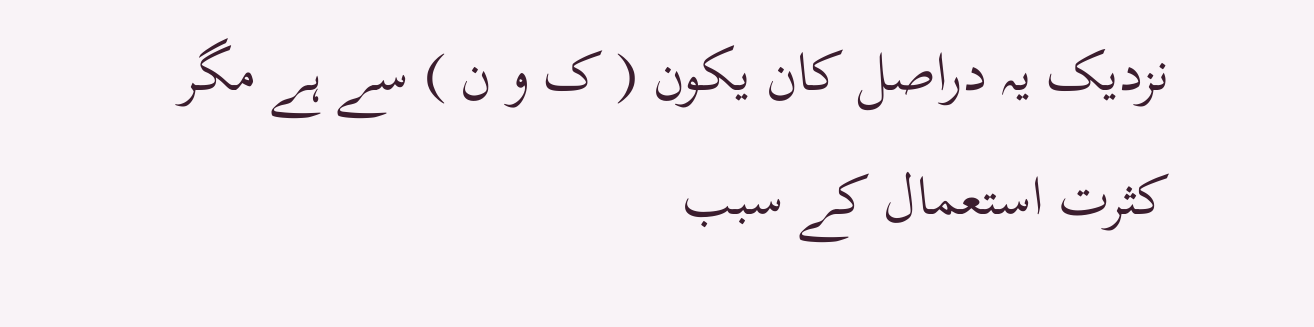نزدیک یہ دراصل کان یکون ( ک و ن ) سے ہے مگر کثرت استعمال کے سبب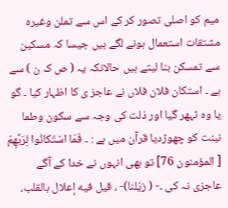میم کو اصلی تصور کر کے اس سے تملن وغیرہ مشتقات استعمال ہونے لگے ہیں جیسا کہ مسکین سے تمسکن بنا لیتے ہیں حالانکہ یہ ( ص ک ن ) سے ہے ۔ استکان فلان فلاں نے عاجز ی کا اظہار کیا ۔ گو یا وہ ٹہھر گیا اور ذلت کی وجہ سے سکون وطما نینت کو چھوڑدیا قرآن میں ہے : ۔ فَمَا اسْتَكانُوا لِرَبِّهِمْ [ المؤمنون 76] تو بھی انہوں نے خدا کے آگے عاجزی نہ کی ۔- ( زيّلنا)- ، قيل فيه إعلال بالقلب،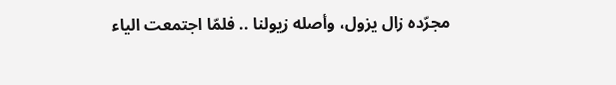مجرّده زال يزول، وأصله زيولنا .. فلمّا اجتمعت الیاء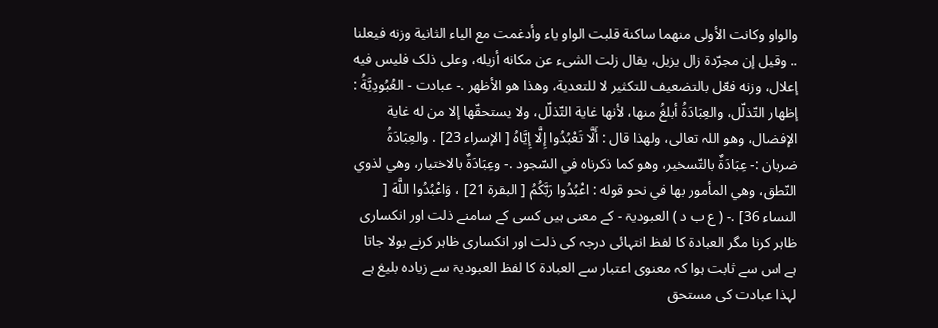والواو وکانت الأولی منهما ساکنة قلبت الواو ياء وأدغمت مع الیاء الثانية وزنه فيعلنا .. وقیل إن مجرّدة زال يزيل، يقال زلت الشیء عن مکانه أزيله، وعلی ذلک فلیس فيه إعلال، وزنه فعّل بالتضعیف للتکثير لا للتعدية، وهذا هو الأظهر .- عبادت - العُبُودِيَّةُ : إظهار التّذلّل، والعِبَادَةُ أبلغُ منها، لأنها غاية التّذلّل، ولا يستحقّها إلا من له غاية الإفضال، وهو اللہ تعالی، ولهذا قال : أَلَّا تَعْبُدُوا إِلَّا إِيَّاهُ [ الإسراء 23] . والعِبَادَةُ ضربان :- عِبَادَةٌ بالتّسخیر، وهو كما ذکرناه في السّجود .- وعِبَادَةٌ بالاختیار، وهي لذوي النّطق، وهي المأمور بها في نحو قوله : اعْبُدُوا رَبَّكُمُ [ البقرة 21] ، وَاعْبُدُوا اللَّهَ [ النساء 36] .- ( ع ب د ) العبودیۃ - کے معنی ہیں کسی کے سامنے ذلت اور انکساری ظاہر کرنا مگر العبادۃ کا لفظ انتہائی درجہ کی ذلت اور انکساری ظاہر کرنے بولا جاتا ہے اس سے ثابت ہوا کہ معنوی اعتبار سے العبادۃ کا لفظ العبودیۃ سے زیادہ بلیغ ہے لہذا عبادت کی مستحق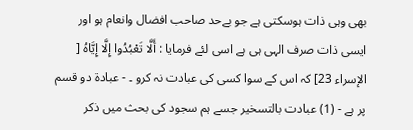بھی وہی ذات ہوسکتی ہے جو بےحد صاحب افضال وانعام ہو اور ایسی ذات صرف الہی ہی ہے اسی لئے فرمایا : أَلَّا تَعْبُدُوا إِلَّا إِيَّاهُ [ الإسراء 23] کہ اس کے سوا کسی کی عبادت نہ کرو ۔ - عبادۃ دو قسم پر ہے - (1) عبادت بالتسخیر جسے ہم سجود کی بحث میں ذکر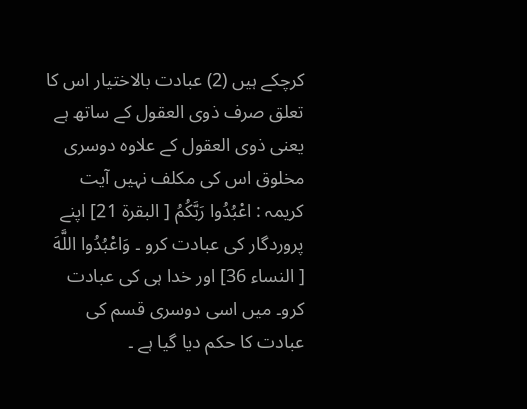کرچکے ہیں (2) عبادت بالاختیار اس کا تعلق صرف ذوی العقول کے ساتھ ہے یعنی ذوی العقول کے علاوہ دوسری مخلوق اس کی مکلف نہیں آیت کریمہ : اعْبُدُوا رَبَّكُمُ [ البقرة 21] اپنے پروردگار کی عبادت کرو ۔ وَاعْبُدُوا اللَّهَ [ النساء 36] اور خدا ہی کی عبادت کرو۔ میں اسی دوسری قسم کی عبادت کا حکم دیا گیا ہے ۔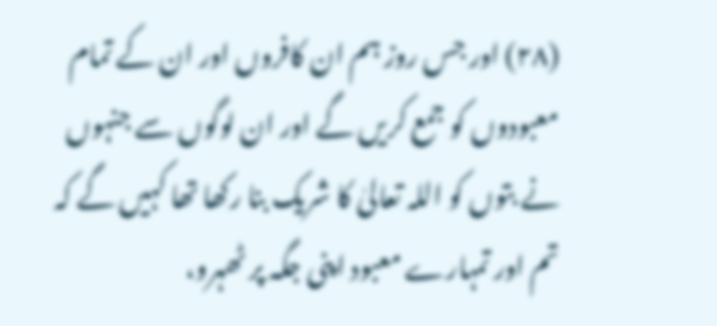(٢٨) اور جس روز ہم ان کافروں اور ان کے تمام معبودوں کو جمع کریں گے اور ان لوگوں سے جنہوں نے بتوں کو اللہ تعالیٰ کا شریک بنا رکھا تھا کہیں گے کہ تم اور تمہارے معبود اپنی جگہ پر ٹھہرو،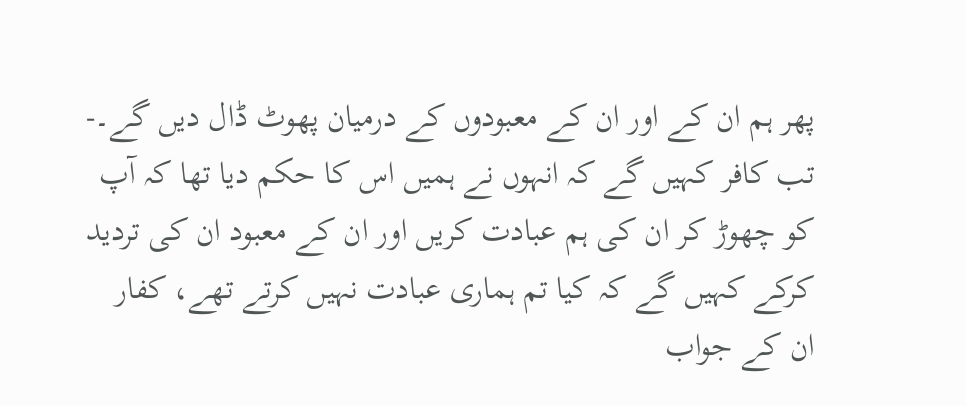پھر ہم ان کے اور ان کے معبودوں کے درمیان پھوٹ ڈال دیں گے۔- تب کافر کہیں گے کہ انہوں نے ہمیں اس کا حکم دیا تھا کہ آپ کو چھوڑ کر ان کی ہم عبادت کریں اور ان کے معبود ان کی تردید کرکے کہیں گے کہ کیا تم ہماری عبادت نہیں کرتے تھے، کفار ان کے جواب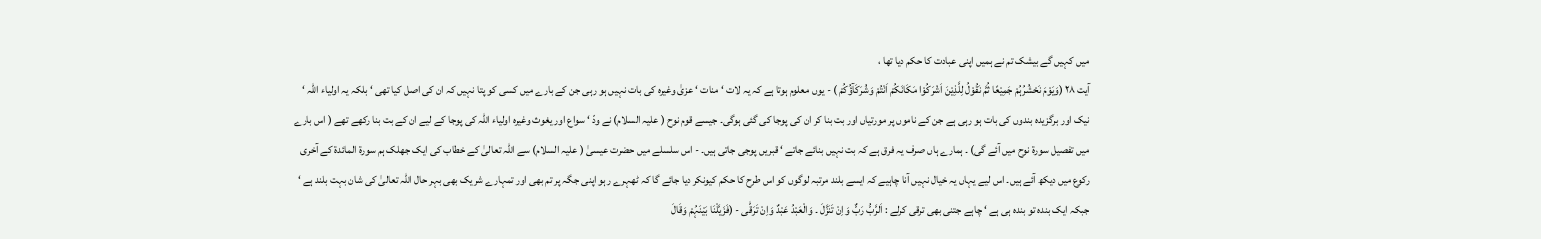میں کہیں گے بیشک تم نے ہمیں اپنی عبادت کا حکم دیا تھا ،
آیت ٢٨ (وَیَوْمَ نَحْشُرُہُمْ جَمِیْعًا ثُمَّ نَقُوْلُ لِلَّذِیْنَ اَشْرَکُوْا مَکَانَکُمْ اَنْتُمْ وَشُرَکَآؤُکُمْ ) - یوں معلوم ہوتا ہے کہ یہ لات ‘ منات ‘ عزیٰ وغیرہ کی بات نہیں ہو رہی جن کے بارے میں کسی کو پتا نہیں کہ ان کی اصل کیا تھی ‘ بلکہ یہ اولیاء اللہ ‘ نیک اور برگزیدہ بندوں کی بات ہو رہی ہے جن کے ناموں پر مورتیاں اور بت بنا کر ان کی پوجا کی گئی ہوگی۔ جیسے قوم نوح ( علیہ السلام) نے ودّ ‘ سواع اور یغوث وغیرہ اولیاء اللہ کی پوجا کے لیے ان کے بت بنا رکھے تھے ( اس بارے میں تفصیل سورة نوح میں آئے گی) ۔ ہمارے ہاں صرف یہ فرق ہے کہ بت نہیں بنائے جاتے ‘ قبریں پوجی جاتی ہیں۔ - اس سلسلے میں حضرت عیسیٰ ( علیہ السلام) سے اللہ تعالیٰ کے خطاب کی ایک جھلک ہم سورة المائدۃ کے آخری رکوع میں دیکھ آئے ہیں۔ اس لیے یہاں یہ خیال نہیں آنا چاہیے کہ ایسے بلند مرتبہ لوگوں کو اس طرح کا حکم کیونکر دیا جائے گا کہ ٹھہرے رہو اپنی جگہ پر تم بھی اور تمہارے شریک بھی بہر حال اللہ تعالیٰ کی شان بہت بلند ہے ‘ جبکہ ایک بندہ تو بندہ ہی ہے ‘ چاہے جتنی بھی ترقی کرلے : اَلرَّبُّ رَبٌّ وَاِنْ تَنَزَّلَ ۔ وَالْعَبْدُ عَبْدٌ وَاِنْ تَرَقّٰی - (فَزَیَّلْنَا بَیْنَہُمْ وَقَالَ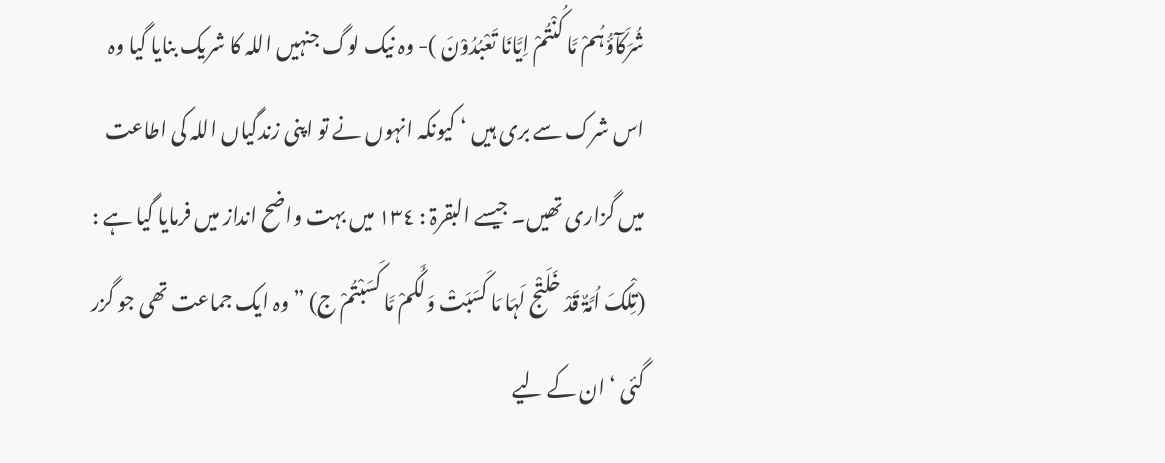شُرَکَآؤُہُمْ مَّا کُنْتُمْ اِیَّانَا تَعْبُدُوْنَ )- وہ نیک لوگ جنہیں اللہ کا شریک بنایا گیا وہ اس شرک سے بری ہیں ‘ کیونکہ انہوں نے تو اپنی زندگیاں اللہ کی اطاعت میں گزاری تھیں۔ جیسے البقرۃ : ١٣٤ میں بہت واضح انداز میں فرمایا گیا ہے : (تِلْکَ اُمَّۃٌ قَدْ خَلَتْج لَہَا مَا کَسَبَتْ وَلَکُمْ مَّا کَسَبْتُمْ ج) ” وہ ایک جماعت تھی جو گزر گئی ‘ ان کے لیے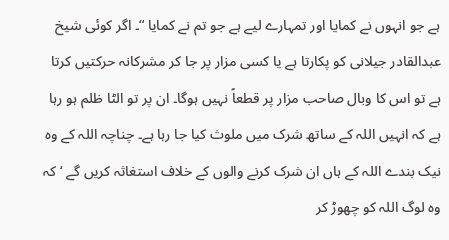ہے جو انہوں نے کمایا اور تمہارے لیے ہے جو تم نے کمایا “۔ اگر کوئی شیخ عبدالقادر جیلانی کو پکارتا ہے یا کسی مزار پر جا کر مشرکانہ حرکتیں کرتا ہے تو اس کا وبال صاحب مزار پر قطعاً نہیں ہوگا۔ ان پر تو الٹا ظلم ہو رہا ہے کہ انہیں اللہ کے ساتھ شرک میں ملوث کیا جا رہا ہے۔ چناچہ اللہ کے وہ نیک بندے اللہ کے ہاں ان شرک کرنے والوں کے خلاف استغاثہ کریں گے ‘ کہ وہ لوگ اللہ کو چھوڑ کر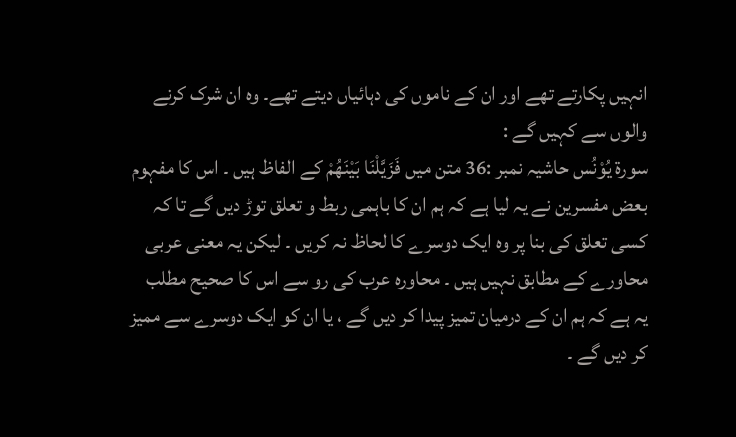انہیں پکارتے تھے اور ان کے ناموں کی دہائیاں دیتے تھے۔ وہ ان شرک کرنے والوں سے کہیں گے :
سورة یُوْنُس حاشیہ نمبر :36 متن میں فَزَیَّلْنَا بَیْنَھُمْ کے الفاظ ہیں ۔ اس کا مفہوم بعض مفسرین نے یہ لیا ہے کہ ہم ان کا باہمی ربط و تعلق توڑ دیں گے تا کہ کسی تعلق کی بنا پر وہ ایک دوسرے کا لحاظ نہ کریں ۔ لیکن یہ معنی عربی محاورے کے مطابق نہیں ہیں ۔ محاورہ عرب کی رو سے اس کا صحیح مطلب یہ ہے کہ ہم ان کے درمیان تمیز پیدا کر دیں گے ، یا ان کو ایک دوسرے سے ممیز کر دیں گے ۔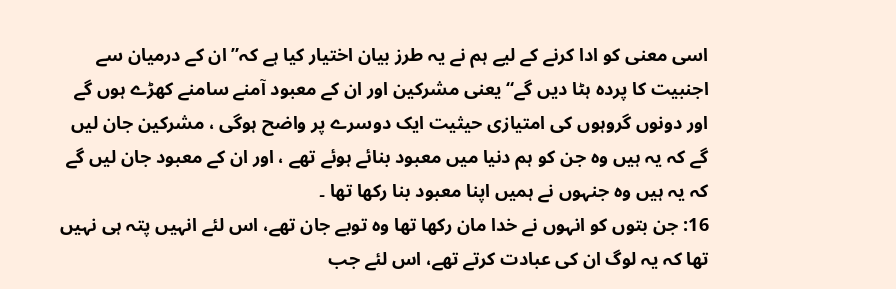اسی معنی کو ادا کرنے کے لیے ہم نے یہ طرز بیان اختیار کیا ہے کہ” ان کے درمیان سے اجنبیت کا پردہ ہٹا دیں گے“ یعنی مشرکین اور ان کے معبود آمنے سامنے کھڑے ہوں گے اور دونوں گروہوں کی امتیازی حیثیت ایک دوسرے پر واضح ہوگی ، مشرکین جان لیں گے کہ یہ ہیں وہ جن کو ہم دنیا میں معبود بنائے ہوئے تھے ، اور ان کے معبود جان لیں گے کہ یہ ہیں وہ جنہوں نے ہمیں اپنا معبود بنا رکھا تھا ۔
16: جن بتوں کو انہوں نے خدا مان رکھا تھا وہ توبے جان تھے، اس لئے انہیں پتہ ہی نہیں تھا کہ یہ لوگ ان کی عبادت کرتے تھے، اس لئے جب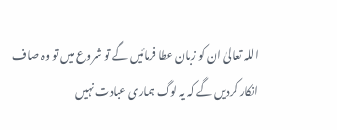اللہ تعالیٰ ان کو زبان عطا فرمائیں گے تو شروع میں تو وہ صاف انکار کردیں گے کہ یہ لوگ ہماری عبادت نہیں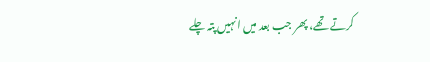کرتے تھے، پھر جب بعد میں انہیں پتہ چلے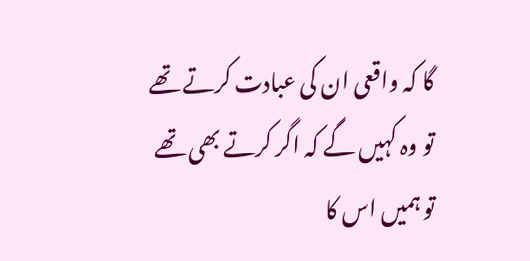گا کہ واقعی ان کی عبادت کرتے تھے تو وہ کہیں گے کہ اگر کرتے بھی تھے تو ہمیں اس کا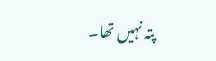پتہ نہیں تھا۔